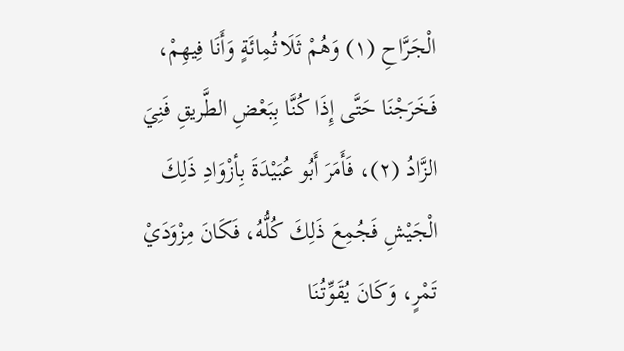الْجَرَّاحِ (١) وَهُمْ ثَلَاثُمِائَةٍ وَأَنَا فِيهِمْ، فَخَرَجْنَا حَتَّى إِذَا كُنَّا بِبَعْضِ الطَّريقِ فَنِيَ الزَّادُ (٢)، فَأَمَرَ أَبُو عُبَيْدَةَ بِأزْوَادِ ذَلِكَ الْجَيْشِ فَجُمِعَ ذَلِكَ كُلُّهُ، فَكَانَ مِزْوَدَيْ تَمْرٍ، وَكَانَ يُقَوِّتُنَا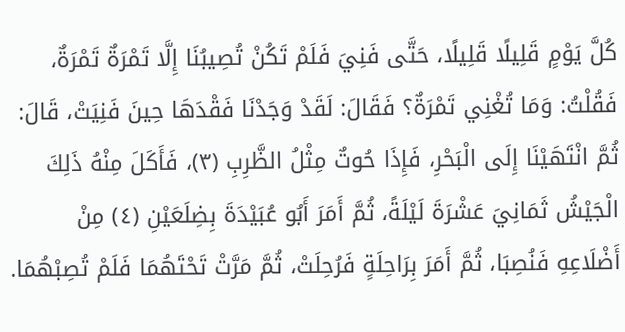كُلَّ يَوْمٍ قَلِيلًا قَلِيلًا، حَتَّى فَنِيَ فَلَمْ تَكُنْ تُصِيبُنَا إِلَّا تَمْرَةٌ تَمْرَةٌ، فَقُلْتُ: وَمَا تُغْنِي تَمْرَةٌ؟ فَقَالَ: لَقَدْ وَجَدْنَا فَقْدَهَا حِينَ فَنِيَتْ، قَالَ: ثُمَّ انْتَهَيْنَا إِلَى الْبَحْرِ، فَإِذَا حُوتٌ مِثْلُ الظَّرِبِ (٣)، فَأَكَلَ مِنْهُ ذَلِكَ الْجَيْشُ ثَمَانِيَ عَشْرَةَ لَيْلَةً، ثُمَّ أَمَرَ أَبُو عُبَيْدَةَ بِضِلَعَيْنِ (٤) مِنْ أَضْلَاعِهِ فَنُصِبَا، ثُمَّ أَمَرَ بِرَاحِلَةٍ فَرُحِلَتْ، ثُمَّ مَرَّتْ تَحْتَهُمَا فَلَمْ تُصِبْهُمَا.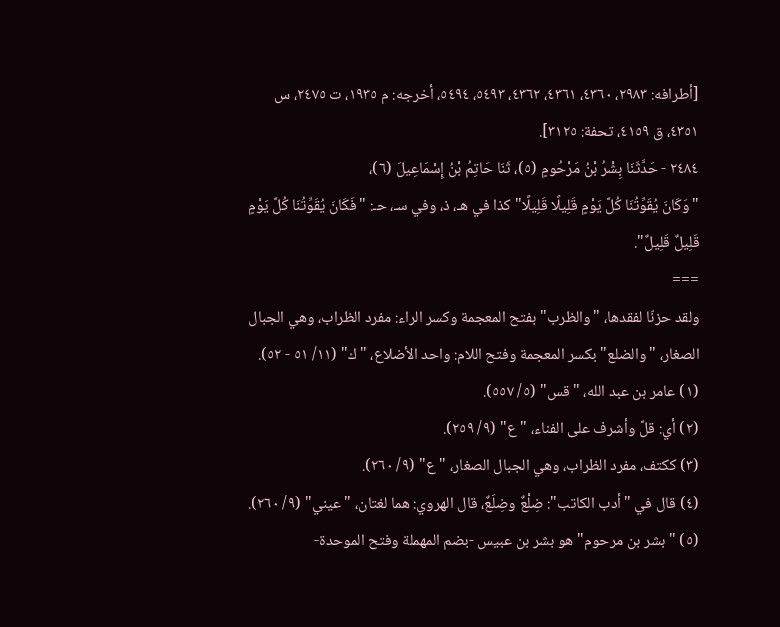[أطرافه: ٢٩٨٣، ٤٣٦٠، ٤٣٦١، ٤٣٦٢، ٥٤٩٣، ٥٤٩٤، أخرجه: م ١٩٣٥، ت ٢٤٧٥، س ٤٣٥١، ق ٤١٥٩، تحفة: ٣١٢٥].
٢٤٨٤ - حَدَّثَنَا بِشْرُ بْنُ مَرْحُومٍ (٥)، ثَنَا حَاتِمُ بْنُ إِسْمَاعِيلَ (٦)،
"وَكَانَ يُقَوِّتُنَا كُلَّ يَوْمٍ قَلِيلًا قَلِيلًا" كذا في هـ، ذ، وفي سـ، حـ: "فَكَانَ يُقَوِّتُنَا كُلَّ يَوْمٍ قَلِيلٌ قَلِيلٌ".
===
ولقد حزنّا لفقدها، "والظرب" بفتح المعجمة وكسر الراء: مفرد الظراب، وهي الجبال الصغار، "والضلع" بكسر المعجمة وفتح اللام: واحد الأضلاع، "ك" (١١/ ٥١ - ٥٢).
(١) عامر بن عبد الله، "قس" (٥/ ٥٥٧).
(٢) أي: قلَّ وأشرف على الفناء، "ع" (٩/ ٢٥٩).
(٣) ككتف، مفرد الظراب، وهي الجبال الصغار، "ع" (٩/ ٢٦٠).
(٤) قال في "أدب الكاتب": ضِلْعٌ وضِلَعٌ، قال الهروي: هما لغتان، "عيني" (٩/ ٢٦٠).
(٥) "بشر بن مرحوم" هو بشر بن عبيس -بضم المهملة وفتح الموحدة-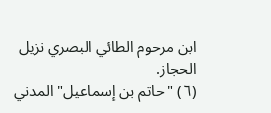ابن مرحوم الطائي البصري نزيل الحجاز.
(٦) "حاتم بن إسماعيل" المدني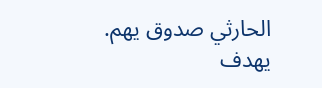الحارثي صدوق يهم.
يهدف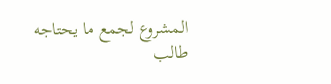المشروع لجمع ما يحتاجه طالب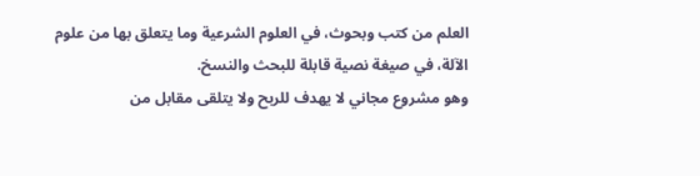العلم من كتب وبحوث، في العلوم الشرعية وما يتعلق بها من علوم الآلة، في صيغة نصية قابلة للبحث والنسخ.
وهو مشروع مجاني لا يهدف للربح ولا يتلقى مقابل من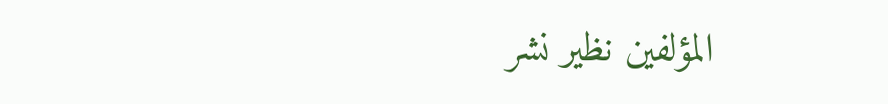المؤلفين نظير نشر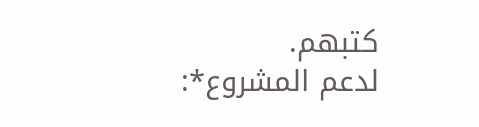كتبهم.
لدعم المشروع*: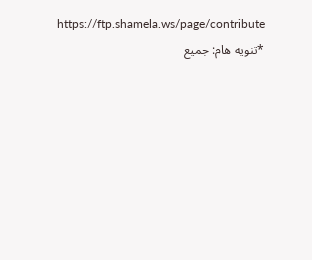https://ftp.shamela.ws/page/contribute
*تنويه هام: جميع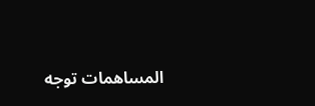المساهمات توجه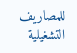للمصاريف التشغيلية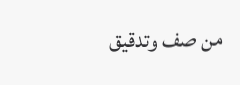من صف وتدقيق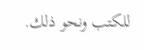للكتب ونحو ذلك.